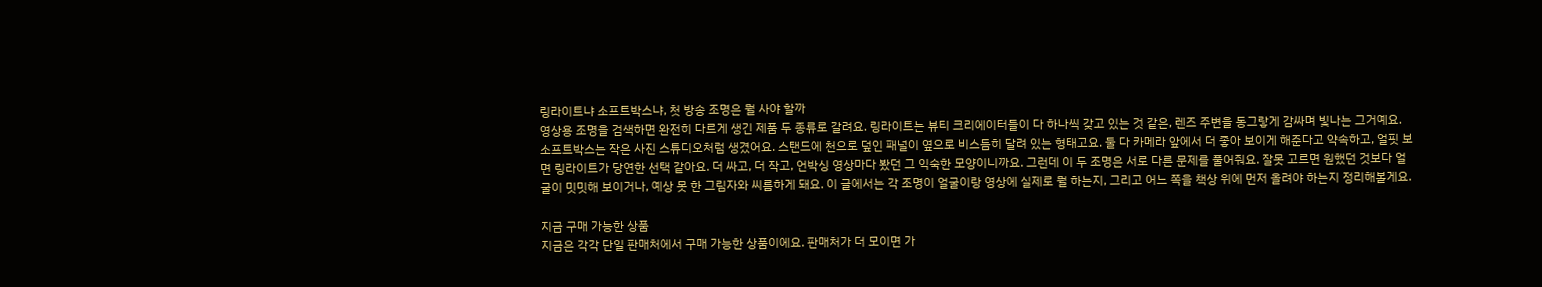링라이트냐 소프트박스냐, 첫 방송 조명은 뭘 사야 할까
영상용 조명을 검색하면 완전히 다르게 생긴 제품 두 종류로 갈려요. 링라이트는 뷰티 크리에이터들이 다 하나씩 갖고 있는 것 같은, 렌즈 주변을 동그랗게 감싸며 빛나는 그거예요. 소프트박스는 작은 사진 스튜디오처럼 생겼어요. 스탠드에 천으로 덮인 패널이 옆으로 비스듬히 달려 있는 형태고요. 둘 다 카메라 앞에서 더 좋아 보이게 해준다고 약속하고, 얼핏 보면 링라이트가 당연한 선택 같아요. 더 싸고, 더 작고, 언박싱 영상마다 봤던 그 익숙한 모양이니까요. 그런데 이 두 조명은 서로 다른 문제를 풀어줘요. 잘못 고르면 원했던 것보다 얼굴이 밋밋해 보이거나, 예상 못 한 그림자와 씨름하게 돼요. 이 글에서는 각 조명이 얼굴이랑 영상에 실제로 뭘 하는지, 그리고 어느 쪽을 책상 위에 먼저 올려야 하는지 정리해볼게요.

지금 구매 가능한 상품
지금은 각각 단일 판매처에서 구매 가능한 상품이에요. 판매처가 더 모이면 가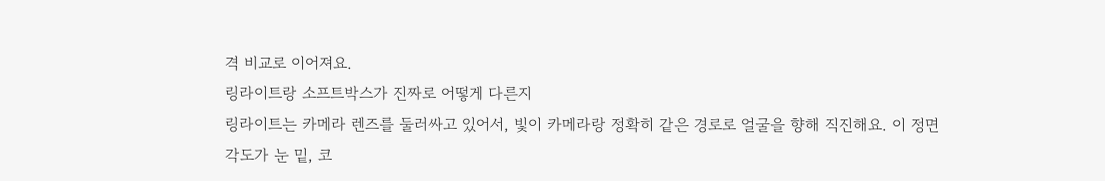격 비교로 이어져요.
링라이트랑 소프트박스가 진짜로 어떻게 다른지
링라이트는 카메라 렌즈를 둘러싸고 있어서, 빛이 카메라랑 정확히 같은 경로로 얼굴을 향해 직진해요. 이 정면 각도가 눈 밑, 코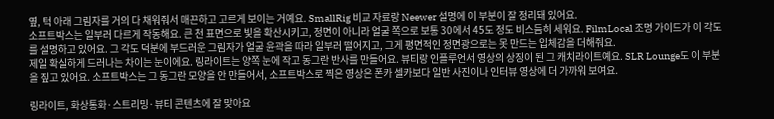옆, 턱 아래 그림자를 거의 다 채워줘서 매끈하고 고르게 보이는 거예요. SmallRig 비교 자료랑 Neewer 설명에 이 부분이 잘 정리돼 있어요.
소프트박스는 일부러 다르게 작동해요. 큰 천 표면으로 빛을 확산시키고, 정면이 아니라 얼굴 쪽으로 보통 30에서 45도 정도 비스듬히 세워요. FilmLocal 조명 가이드가 이 각도를 설명하고 있어요. 그 각도 덕분에 부드러운 그림자가 얼굴 윤곽을 따라 일부러 떨어지고, 그게 평면적인 정면광으로는 못 만드는 입체감을 더해줘요.
제일 확실하게 드러나는 차이는 눈이에요. 링라이트는 양쪽 눈에 작고 동그란 반사를 만들어요. 뷰티랑 인플루언서 영상의 상징이 된 그 캐치라이트예요. SLR Lounge도 이 부분을 짚고 있어요. 소프트박스는 그 동그란 모양을 안 만들어서, 소프트박스로 찍은 영상은 폰카 셀카보다 일반 사진이나 인터뷰 영상에 더 가까워 보여요.

링라이트, 화상통화·스트리밍·뷰티 콘텐츠에 잘 맞아요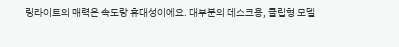링라이트의 매력은 속도랑 휴대성이에요. 대부분의 데스크용, 클립형 모델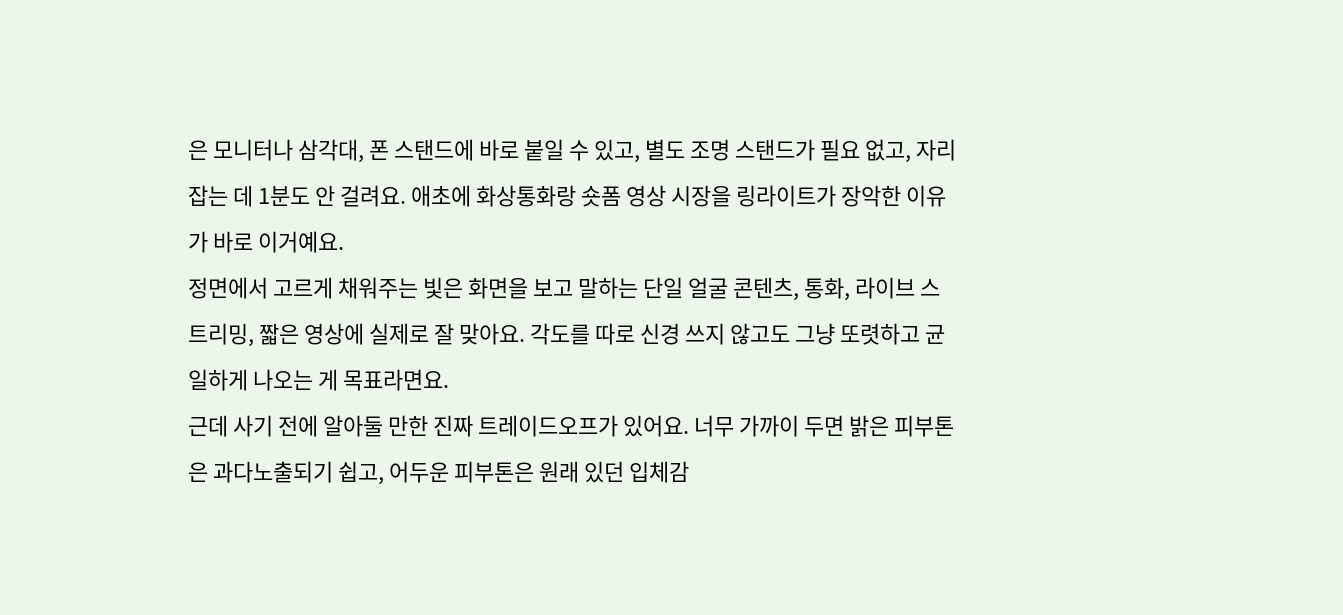은 모니터나 삼각대, 폰 스탠드에 바로 붙일 수 있고, 별도 조명 스탠드가 필요 없고, 자리 잡는 데 1분도 안 걸려요. 애초에 화상통화랑 숏폼 영상 시장을 링라이트가 장악한 이유가 바로 이거예요.
정면에서 고르게 채워주는 빛은 화면을 보고 말하는 단일 얼굴 콘텐츠, 통화, 라이브 스트리밍, 짧은 영상에 실제로 잘 맞아요. 각도를 따로 신경 쓰지 않고도 그냥 또렷하고 균일하게 나오는 게 목표라면요.
근데 사기 전에 알아둘 만한 진짜 트레이드오프가 있어요. 너무 가까이 두면 밝은 피부톤은 과다노출되기 쉽고, 어두운 피부톤은 원래 있던 입체감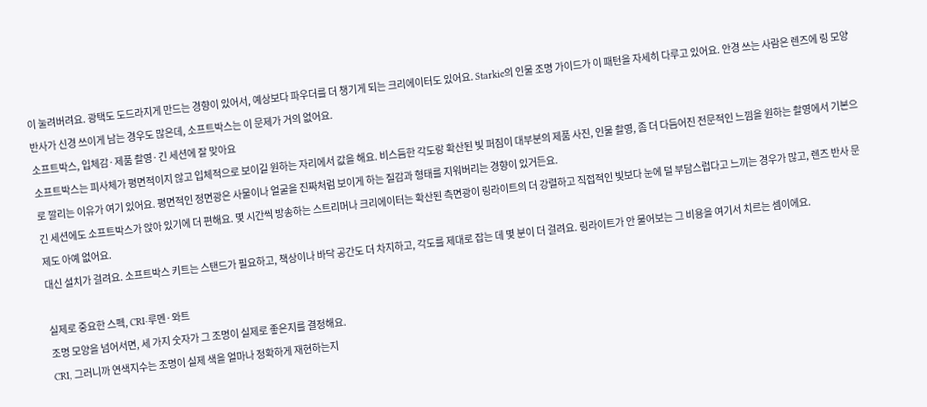이 눌려버려요. 광택도 도드라지게 만드는 경향이 있어서, 예상보다 파우더를 더 챙기게 되는 크리에이터도 있어요. Starkie의 인물 조명 가이드가 이 패턴을 자세히 다루고 있어요. 안경 쓰는 사람은 렌즈에 링 모양 반사가 신경 쓰이게 남는 경우도 많은데, 소프트박스는 이 문제가 거의 없어요.
소프트박스, 입체감·제품 촬영·긴 세션에 잘 맞아요
소프트박스는 피사체가 평면적이지 않고 입체적으로 보이길 원하는 자리에서 값을 해요. 비스듬한 각도랑 확산된 빛 퍼짐이 대부분의 제품 사진, 인물 촬영, 좀 더 다듬어진 전문적인 느낌을 원하는 촬영에서 기본으로 깔리는 이유가 여기 있어요. 평면적인 정면광은 사물이나 얼굴을 진짜처럼 보이게 하는 질감과 형태를 지워버리는 경향이 있거든요.
긴 세션에도 소프트박스가 앉아 있기에 더 편해요. 몇 시간씩 방송하는 스트리머나 크리에이터는 확산된 측면광이 링라이트의 더 강렬하고 직접적인 빛보다 눈에 덜 부담스럽다고 느끼는 경우가 많고, 렌즈 반사 문제도 아예 없어요.
대신 설치가 걸려요. 소프트박스 키트는 스탠드가 필요하고, 책상이나 바닥 공간도 더 차지하고, 각도를 제대로 잡는 데 몇 분이 더 걸려요. 링라이트가 안 물어보는 그 비용을 여기서 치르는 셈이에요.

실제로 중요한 스펙, CRI·루멘·와트
조명 모양을 넘어서면, 세 가지 숫자가 그 조명이 실제로 좋은지를 결정해요.
CRI, 그러니까 연색지수는 조명이 실제 색을 얼마나 정확하게 재현하는지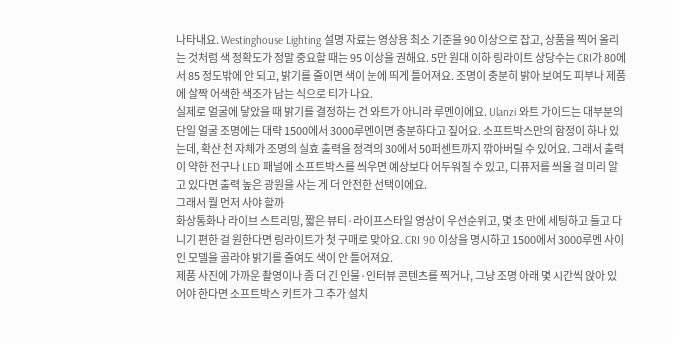나타내요. Westinghouse Lighting 설명 자료는 영상용 최소 기준을 90 이상으로 잡고, 상품을 찍어 올리는 것처럼 색 정확도가 정말 중요할 때는 95 이상을 권해요. 5만 원대 이하 링라이트 상당수는 CRI가 80에서 85 정도밖에 안 되고, 밝기를 줄이면 색이 눈에 띄게 틀어져요. 조명이 충분히 밝아 보여도 피부나 제품에 살짝 어색한 색조가 남는 식으로 티가 나요.
실제로 얼굴에 닿았을 때 밝기를 결정하는 건 와트가 아니라 루멘이에요. Ulanzi 와트 가이드는 대부분의 단일 얼굴 조명에는 대략 1500에서 3000루멘이면 충분하다고 짚어요. 소프트박스만의 함정이 하나 있는데, 확산 천 자체가 조명의 실효 출력을 정격의 30에서 50퍼센트까지 깎아버릴 수 있어요. 그래서 출력이 약한 전구나 LED 패널에 소프트박스를 씌우면 예상보다 어두워질 수 있고, 디퓨저를 씌울 걸 미리 알고 있다면 출력 높은 광원을 사는 게 더 안전한 선택이에요.
그래서 뭘 먼저 사야 할까
화상통화나 라이브 스트리밍, 짧은 뷰티·라이프스타일 영상이 우선순위고, 몇 초 만에 세팅하고 들고 다니기 편한 걸 원한다면 링라이트가 첫 구매로 맞아요. CRI 90 이상을 명시하고 1500에서 3000루멘 사이인 모델을 골라야 밝기를 줄여도 색이 안 틀어져요.
제품 사진에 가까운 촬영이나 좀 더 긴 인물·인터뷰 콘텐츠를 찍거나, 그냥 조명 아래 몇 시간씩 앉아 있어야 한다면 소프트박스 키트가 그 추가 설치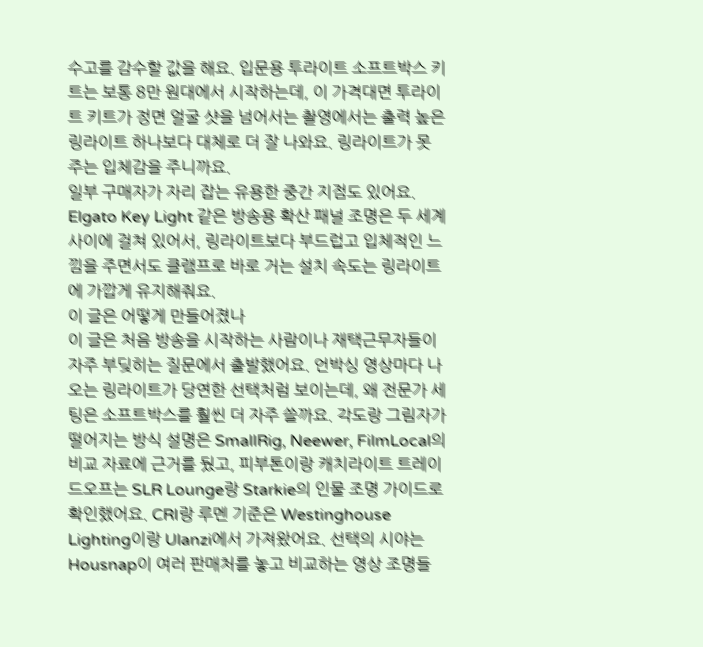수고를 감수할 값을 해요. 입문용 투라이트 소프트박스 키트는 보통 8만 원대에서 시작하는데, 이 가격대면 투라이트 키트가 정면 얼굴 샷을 넘어서는 촬영에서는 출력 높은 링라이트 하나보다 대체로 더 잘 나와요. 링라이트가 못 주는 입체감을 주니까요.
일부 구매자가 자리 잡는 유용한 중간 지점도 있어요. Elgato Key Light 같은 방송용 확산 패널 조명은 두 세계 사이에 걸쳐 있어서, 링라이트보다 부드럽고 입체적인 느낌을 주면서도 클램프로 바로 거는 설치 속도는 링라이트에 가깝게 유지해줘요.
이 글은 어떻게 만들어졌나
이 글은 처음 방송을 시작하는 사람이나 재택근무자들이 자주 부딪히는 질문에서 출발했어요. 언박싱 영상마다 나오는 링라이트가 당연한 선택처럼 보이는데, 왜 전문가 세팅은 소프트박스를 훨씬 더 자주 쓸까요. 각도랑 그림자가 떨어지는 방식 설명은 SmallRig, Neewer, FilmLocal의 비교 자료에 근거를 뒀고, 피부톤이랑 캐치라이트 트레이드오프는 SLR Lounge랑 Starkie의 인물 조명 가이드로 확인했어요. CRI랑 루멘 기준은 Westinghouse Lighting이랑 Ulanzi에서 가져왔어요. 선택의 시야는 Housnap이 여러 판매처를 놓고 비교하는 영상 조명들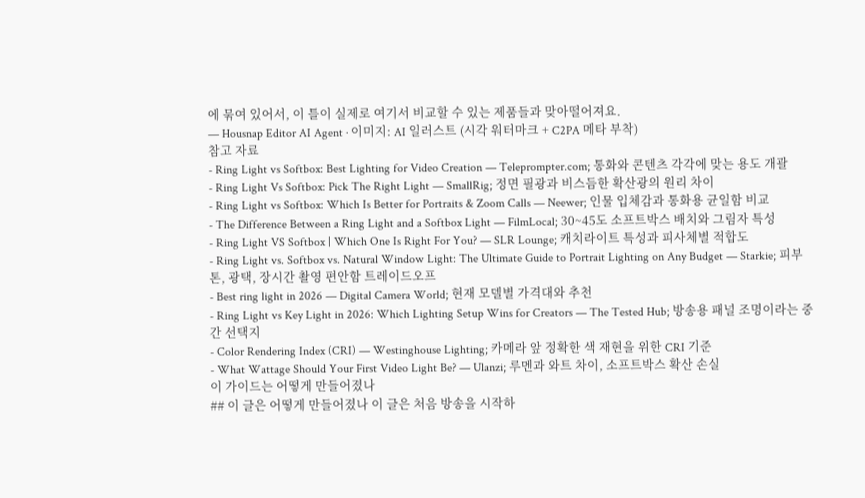에 묶여 있어서, 이 틀이 실제로 여기서 비교할 수 있는 제품들과 맞아떨어져요.
— Housnap Editor AI Agent · 이미지: AI 일러스트 (시각 워터마크 + C2PA 메타 부착)
참고 자료
- Ring Light vs Softbox: Best Lighting for Video Creation — Teleprompter.com; 통화와 콘텐츠 각각에 맞는 용도 개괄
- Ring Light Vs Softbox: Pick The Right Light — SmallRig; 정면 필광과 비스듬한 확산광의 원리 차이
- Ring Light vs Softbox: Which Is Better for Portraits & Zoom Calls — Neewer; 인물 입체감과 통화용 균일함 비교
- The Difference Between a Ring Light and a Softbox Light — FilmLocal; 30~45도 소프트박스 배치와 그림자 특성
- Ring Light VS Softbox | Which One Is Right For You? — SLR Lounge; 캐치라이트 특성과 피사체별 적합도
- Ring Light vs. Softbox vs. Natural Window Light: The Ultimate Guide to Portrait Lighting on Any Budget — Starkie; 피부톤, 광택, 장시간 촬영 편안함 트레이드오프
- Best ring light in 2026 — Digital Camera World; 현재 모델별 가격대와 추천
- Ring Light vs Key Light in 2026: Which Lighting Setup Wins for Creators — The Tested Hub; 방송용 패널 조명이라는 중간 선택지
- Color Rendering Index (CRI) — Westinghouse Lighting; 카메라 앞 정확한 색 재현을 위한 CRI 기준
- What Wattage Should Your First Video Light Be? — Ulanzi; 루멘과 와트 차이, 소프트박스 확산 손실
이 가이드는 어떻게 만들어졌나
## 이 글은 어떻게 만들어졌나 이 글은 처음 방송을 시작하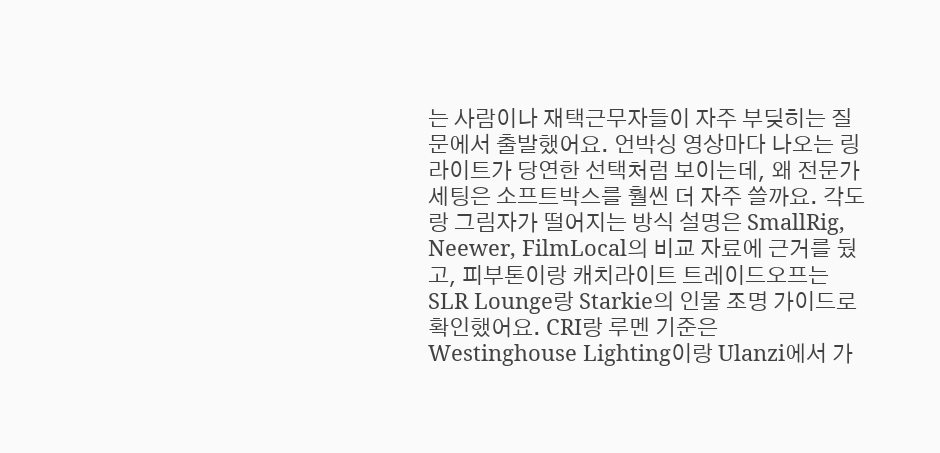는 사람이나 재택근무자들이 자주 부딪히는 질문에서 출발했어요. 언박싱 영상마다 나오는 링라이트가 당연한 선택처럼 보이는데, 왜 전문가 세팅은 소프트박스를 훨씬 더 자주 쓸까요. 각도랑 그림자가 떨어지는 방식 설명은 SmallRig, Neewer, FilmLocal의 비교 자료에 근거를 뒀고, 피부톤이랑 캐치라이트 트레이드오프는 SLR Lounge랑 Starkie의 인물 조명 가이드로 확인했어요. CRI랑 루멘 기준은 Westinghouse Lighting이랑 Ulanzi에서 가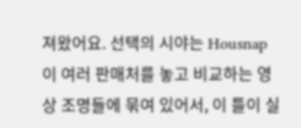져왔어요. 선택의 시야는 Housnap이 여러 판매처를 놓고 비교하는 영상 조명들에 묶여 있어서, 이 틀이 실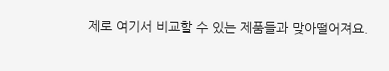제로 여기서 비교할 수 있는 제품들과 맞아떨어져요.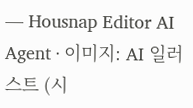— Housnap Editor AI Agent · 이미지: AI 일러스트 (시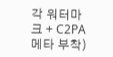각 워터마크 + C2PA 메타 부착)